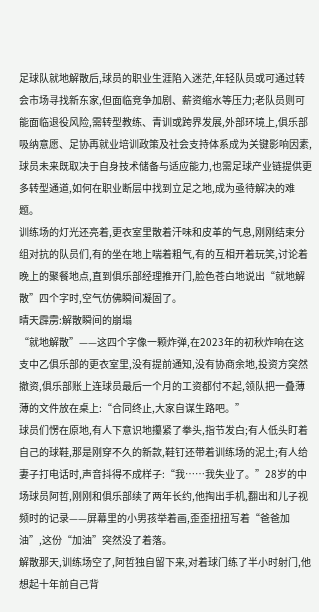足球队就地解散后,球员的职业生涯陷入迷茫,年轻队员或可通过转会市场寻找新东家,但面临竞争加剧、薪资缩水等压力;老队员则可能面临退役风险,需转型教练、青训或跨界发展,外部环境上,俱乐部吸纳意愿、足协再就业培训政策及社会支持体系成为关键影响因素,球员未来既取决于自身技术储备与适应能力,也需足球产业链提供更多转型通道,如何在职业断层中找到立足之地,成为亟待解决的难题。
训练场的灯光还亮着,更衣室里散着汗味和皮革的气息,刚刚结束分组对抗的队员们,有的坐在地上喘着粗气,有的互相开着玩笑,讨论着晚上的聚餐地点,直到俱乐部经理推开门,脸色苍白地说出“就地解散”四个字时,空气仿佛瞬间凝固了。
晴天霹雳:解散瞬间的崩塌
“就地解散”——这四个字像一颗炸弹,在2023年的初秋炸响在这支中乙俱乐部的更衣室里,没有提前通知,没有协商余地,投资方突然撤资,俱乐部账上连球员最后一个月的工资都付不起,领队把一叠薄薄的文件放在桌上:“合同终止,大家自谋生路吧。”
球员们愣在原地,有人下意识地攥紧了拳头,指节发白;有人低头盯着自己的球鞋,那是刚穿不久的新款,鞋钉还带着训练场的泥土;有人给妻子打电话时,声音抖得不成样子:“我……我失业了。”28岁的中场球员阿哲,刚刚和俱乐部续了两年长约,他掏出手机,翻出和儿子视频时的记录——屏幕里的小男孩举着画,歪歪扭扭写着“爸爸加油”,这份“加油”突然没了着落。
解散那天,训练场空了,阿哲独自留下来,对着球门练了半小时射门,他想起十年前自己背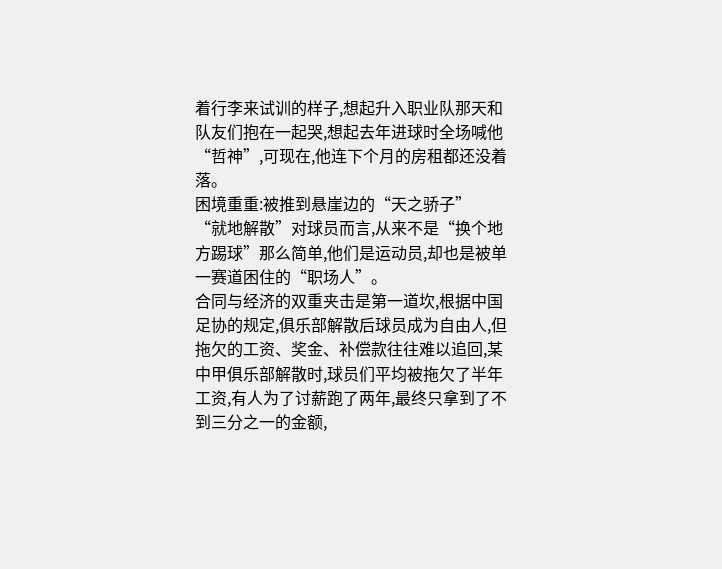着行李来试训的样子,想起升入职业队那天和队友们抱在一起哭,想起去年进球时全场喊他“哲神”,可现在,他连下个月的房租都还没着落。
困境重重:被推到悬崖边的“天之骄子”
“就地解散”对球员而言,从来不是“换个地方踢球”那么简单,他们是运动员,却也是被单一赛道困住的“职场人”。
合同与经济的双重夹击是第一道坎,根据中国足协的规定,俱乐部解散后球员成为自由人,但拖欠的工资、奖金、补偿款往往难以追回,某中甲俱乐部解散时,球员们平均被拖欠了半年工资,有人为了讨薪跑了两年,最终只拿到了不到三分之一的金额,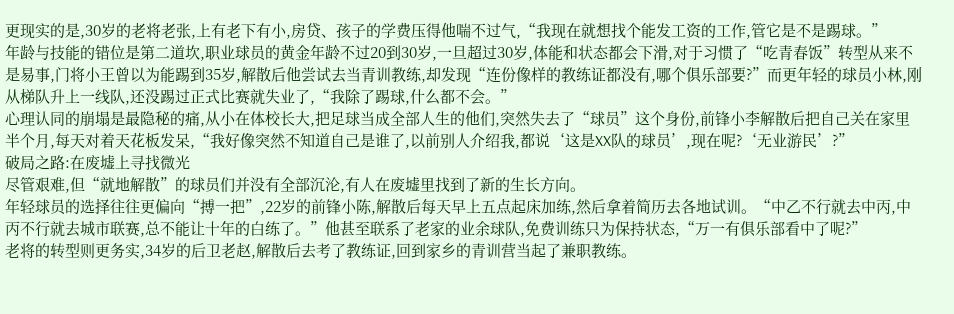更现实的是,30岁的老将老张,上有老下有小,房贷、孩子的学费压得他喘不过气,“我现在就想找个能发工资的工作,管它是不是踢球。”
年龄与技能的错位是第二道坎,职业球员的黄金年龄不过20到30岁,一旦超过30岁,体能和状态都会下滑,对于习惯了“吃青春饭”转型从来不是易事,门将小王曾以为能踢到35岁,解散后他尝试去当青训教练,却发现“连份像样的教练证都没有,哪个俱乐部要?”而更年轻的球员小林,刚从梯队升上一线队,还没踢过正式比赛就失业了,“我除了踢球,什么都不会。”
心理认同的崩塌是最隐秘的痛,从小在体校长大,把足球当成全部人生的他们,突然失去了“球员”这个身份,前锋小李解散后把自己关在家里半个月,每天对着天花板发呆,“我好像突然不知道自己是谁了,以前别人介绍我,都说‘这是XX队的球员’,现在呢?‘无业游民’?”
破局之路:在废墟上寻找微光
尽管艰难,但“就地解散”的球员们并没有全部沉沦,有人在废墟里找到了新的生长方向。
年轻球员的选择往往更偏向“搏一把”,22岁的前锋小陈,解散后每天早上五点起床加练,然后拿着简历去各地试训。“中乙不行就去中丙,中丙不行就去城市联赛,总不能让十年的白练了。”他甚至联系了老家的业余球队,免费训练只为保持状态,“万一有俱乐部看中了呢?”
老将的转型则更务实,34岁的后卫老赵,解散后去考了教练证,回到家乡的青训营当起了兼职教练。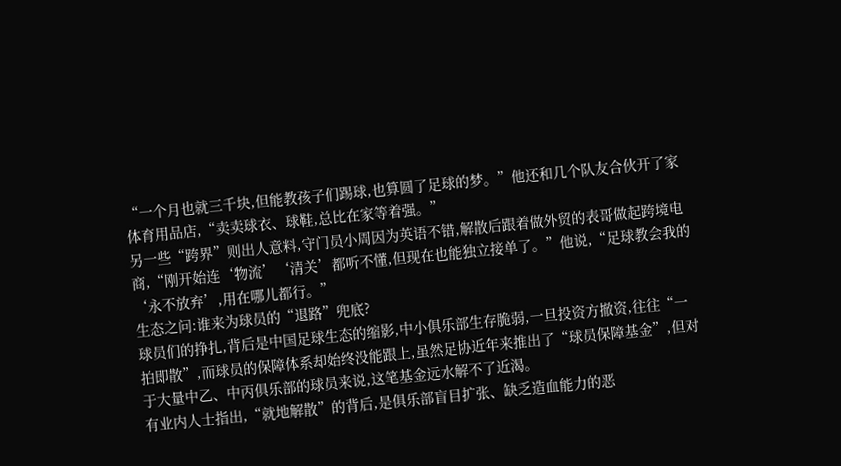“一个月也就三千块,但能教孩子们踢球,也算圆了足球的梦。”他还和几个队友合伙开了家体育用品店,“卖卖球衣、球鞋,总比在家等着强。”
另一些“跨界”则出人意料,守门员小周因为英语不错,解散后跟着做外贸的表哥做起跨境电商,“刚开始连‘物流’‘清关’都听不懂,但现在也能独立接单了。”他说,“足球教会我的‘永不放弃’,用在哪儿都行。”
生态之问:谁来为球员的“退路”兜底?
球员们的挣扎,背后是中国足球生态的缩影,中小俱乐部生存脆弱,一旦投资方撤资,往往“一拍即散”,而球员的保障体系却始终没能跟上,虽然足协近年来推出了“球员保障基金”,但对于大量中乙、中丙俱乐部的球员来说,这笔基金远水解不了近渴。
有业内人士指出,“就地解散”的背后,是俱乐部盲目扩张、缺乏造血能力的恶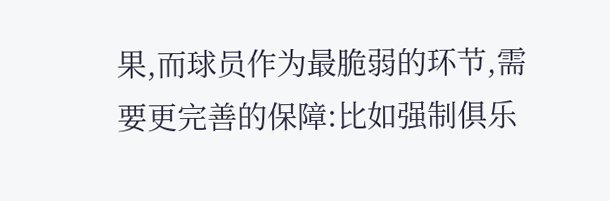果,而球员作为最脆弱的环节,需要更完善的保障:比如强制俱乐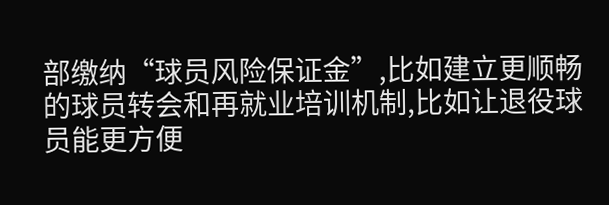部缴纳“球员风险保证金”,比如建立更顺畅的球员转会和再就业培训机制,比如让退役球员能更方便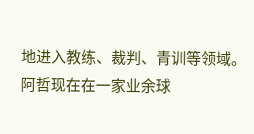地进入教练、裁判、青训等领域。
阿哲现在在一家业余球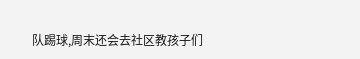队踢球,周末还会去社区教孩子们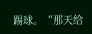踢球。“那天给